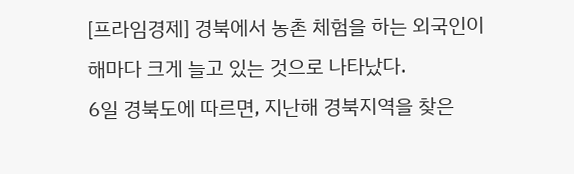[프라임경제] 경북에서 농촌 체험을 하는 외국인이 해마다 크게 늘고 있는 것으로 나타났다.
6일 경북도에 따르면, 지난해 경북지역을 찾은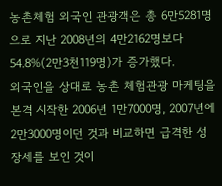농촌체험 외국인 관광객은 총 6만5281명으로 지난 2008년의 4만2162명보다 54.8%(2만3천119명)가 증가했다.
외국인을 상대로 농촌 체험관광 마케팅을 본격 시작한 2006년 1만7000명, 2007년에 2만3000명이던 것과 비교하면 급격한 성장세를 보인 것이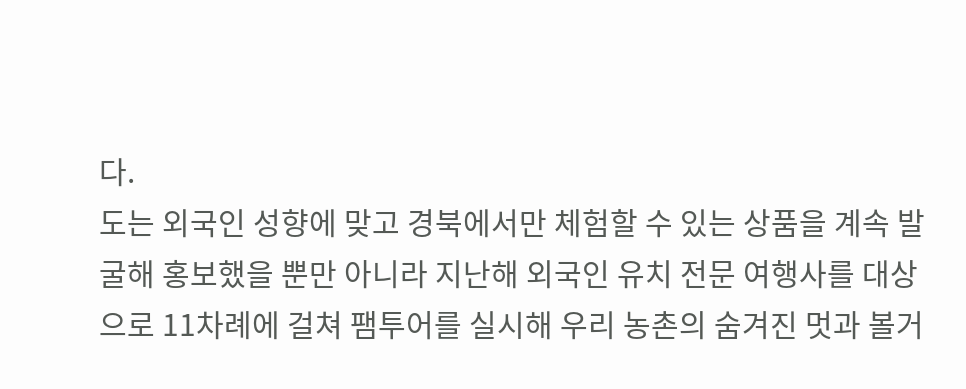다.
도는 외국인 성향에 맞고 경북에서만 체험할 수 있는 상품을 계속 발굴해 홍보했을 뿐만 아니라 지난해 외국인 유치 전문 여행사를 대상으로 11차례에 걸쳐 팸투어를 실시해 우리 농촌의 숨겨진 멋과 볼거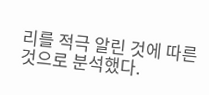리를 적극 알린 것에 따른 것으로 분석했다.